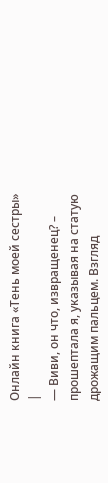Онлайн книга «Тень моей сестры»
|
— Виви, он что, извращенец? – прошептала я, указывая на статую дрожащим пальцем. Взгляд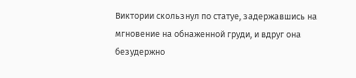Виктории скользнул по статуе, задержавшись на мгновение на обнаженной груди, и вдруг она безудержно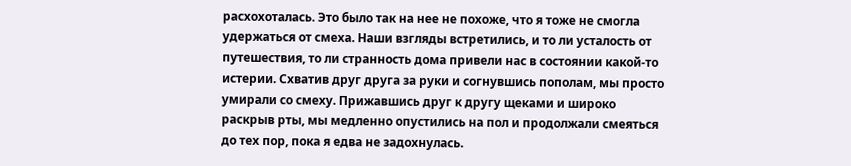расхохоталась. Это было так на нее не похоже, что я тоже не смогла удержаться от смеха. Наши взгляды встретились, и то ли усталость от путешествия, то ли странность дома привели нас в состоянии какой-то истерии. Схватив друг друга за руки и согнувшись пополам, мы просто умирали со смеху. Прижавшись друг к другу щеками и широко раскрыв рты, мы медленно опустились на пол и продолжали смеяться до тех пор, пока я едва не задохнулась.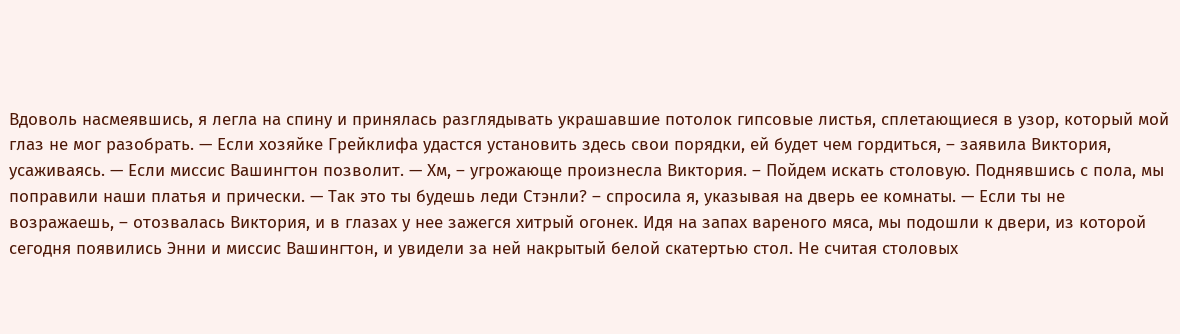Вдоволь насмеявшись, я легла на спину и принялась разглядывать украшавшие потолок гипсовые листья, сплетающиеся в узор, который мой глаз не мог разобрать. — Если хозяйке Грейклифа удастся установить здесь свои порядки, ей будет чем гордиться, – заявила Виктория, усаживаясь. — Если миссис Вашингтон позволит. — Хм, – угрожающе произнесла Виктория. – Пойдем искать столовую. Поднявшись с пола, мы поправили наши платья и прически. — Так это ты будешь леди Стэнли? – спросила я, указывая на дверь ее комнаты. — Если ты не возражаешь, – отозвалась Виктория, и в глазах у нее зажегся хитрый огонек. Идя на запах вареного мяса, мы подошли к двери, из которой сегодня появились Энни и миссис Вашингтон, и увидели за ней накрытый белой скатертью стол. Не считая столовых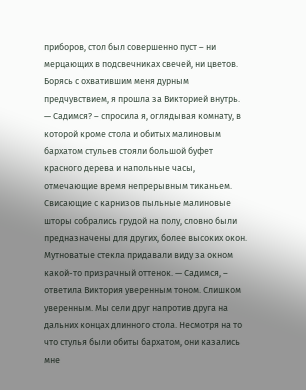приборов, стол был совершенно пуст – ни мерцающих в подсвечниках свечей, ни цветов. Борясь с охватившим меня дурным предчувствием, я прошла за Викторией внутрь. — Садимся? – спросила я, оглядывая комнату, в которой кроме стола и обитых малиновым бархатом стульев стояли большой буфет красного дерева и напольные часы, отмечающие время непрерывным тиканьем. Свисающие с карнизов пыльные малиновые шторы собрались грудой на полу, словно были предназначены для других, более высоких окон. Мутноватые стекла придавали виду за окном какой-то призрачный оттенок. — Садимся, – ответила Виктория уверенным тоном. Слишком уверенным. Мы сели друг напротив друга на дальних концах длинного стола. Несмотря на то что стулья были обиты бархатом, они казались мне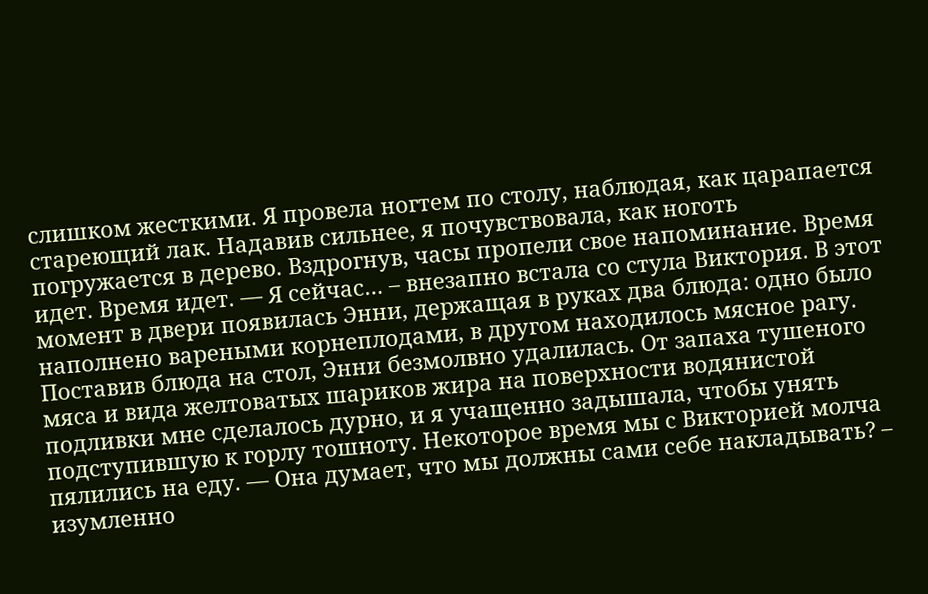слишком жесткими. Я провела ногтем по столу, наблюдая, как царапается стареющий лак. Надавив сильнее, я почувствовала, как ноготь погружается в дерево. Вздрогнув, часы пропели свое напоминание. Время идет. Время идет. — Я сейчас… – внезапно встала со стула Виктория. В этот момент в двери появилась Энни, держащая в руках два блюда: одно было наполнено вареными корнеплодами, в другом находилось мясное рагу. Поставив блюда на стол, Энни безмолвно удалилась. От запаха тушеного мяса и вида желтоватых шариков жира на поверхности водянистой подливки мне сделалось дурно, и я учащенно задышала, чтобы унять подступившую к горлу тошноту. Некоторое время мы с Викторией молча пялились на еду. — Она думает, что мы должны сами себе накладывать? – изумленно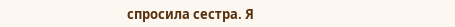спросила сестра. Я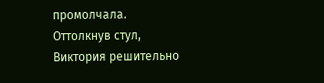промолчала. Оттолкнув стул, Виктория решительно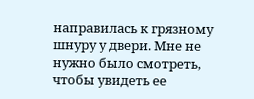направилась к грязному шнуру у двери. Мне не нужно было смотреть, чтобы увидеть ее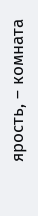ярость, – комната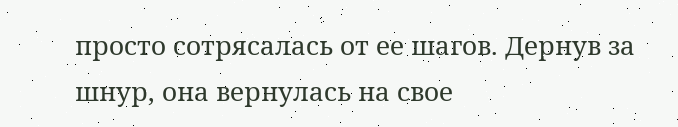просто сотрясалась от ее шагов. Дернув за шнур, она вернулась на свое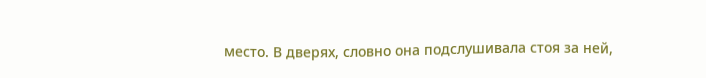место. В дверях, словно она подслушивала стоя за ней,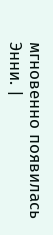мгновенно появилась Энни. |